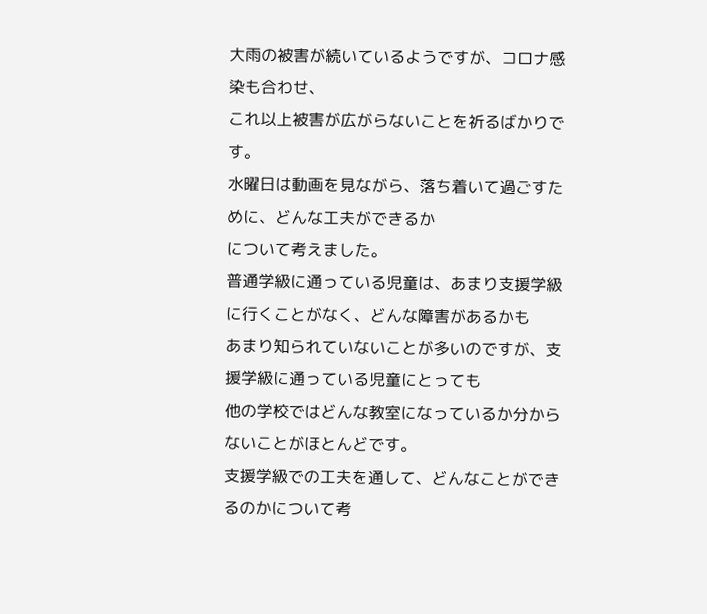大雨の被害が続いているようですが、コロナ感染も合わせ、
これ以上被害が広がらないことを祈るばかりです。
水曜日は動画を見ながら、落ち着いて過ごすために、どんな工夫ができるか
について考えました。
普通学級に通っている児童は、あまり支援学級に行くことがなく、どんな障害があるかも
あまり知られていないことが多いのですが、支援学級に通っている児童にとっても
他の学校ではどんな教室になっているか分からないことがほとんどです。
支援学級での工夫を通して、どんなことができるのかについて考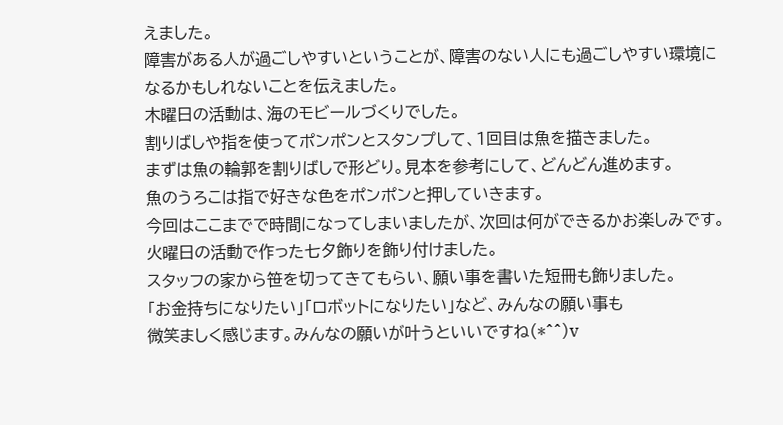えました。
障害がある人が過ごしやすいということが、障害のない人にも過ごしやすい環境に
なるかもしれないことを伝えました。
木曜日の活動は、海のモビールづくりでした。
割りばしや指を使ってポンポンとスタンプして、1回目は魚を描きました。
まずは魚の輪郭を割りばしで形どり。見本を参考にして、どんどん進めます。
魚のうろこは指で好きな色をポンポンと押していきます。
今回はここまでで時間になってしまいましたが、次回は何ができるかお楽しみです。
火曜日の活動で作った七夕飾りを飾り付けました。
スタッフの家から笹を切ってきてもらい、願い事を書いた短冊も飾りました。
「お金持ちになりたい」「ロボットになりたい」など、みんなの願い事も
微笑ましく感じます。みんなの願いが叶うといいですね(*^^)v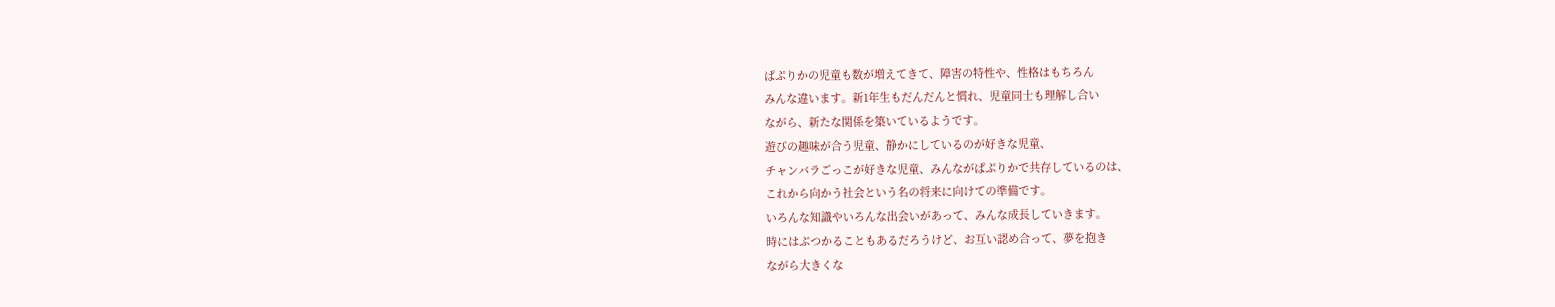ぱぷりかの児童も数が増えてきて、障害の特性や、性格はもちろん
みんな違います。新1年生もだんだんと慣れ、児童同士も理解し合い
ながら、新たな関係を築いているようです。
遊びの趣味が合う児童、静かにしているのが好きな児童、
チャンバラごっこが好きな児童、みんながぱぷりかで共存しているのは、
これから向かう社会という名の将来に向けての準備です。
いろんな知識やいろんな出会いがあって、みんな成長していきます。
時にはぶつかることもあるだろうけど、お互い認め合って、夢を抱き
ながら大きくな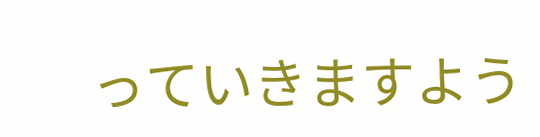っていきますよう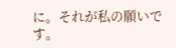に。それが私の願いです。